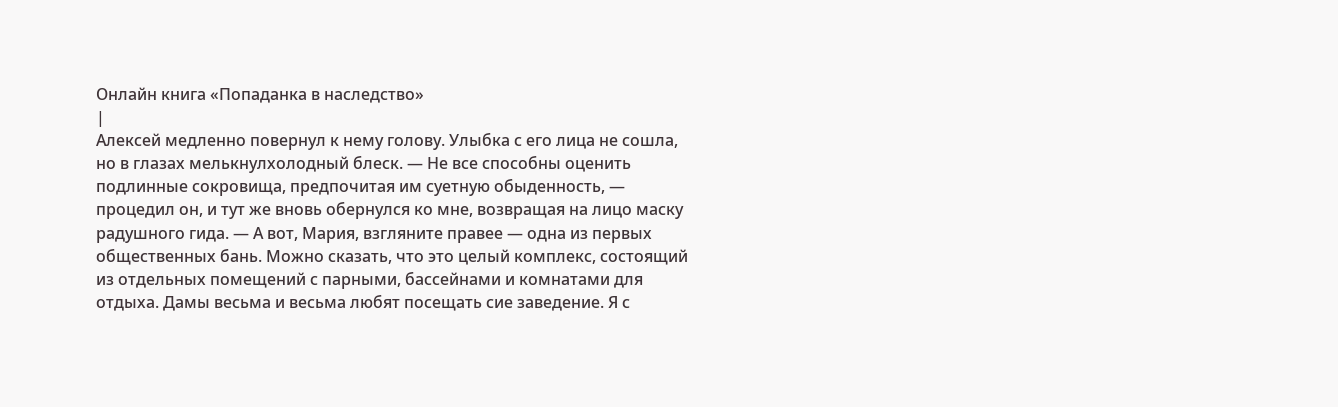Онлайн книга «Попаданка в наследство»
|
Алексей медленно повернул к нему голову. Улыбка с его лица не сошла, но в глазах мелькнулхолодный блеск. — Не все способны оценить подлинные сокровища, предпочитая им суетную обыденность, — процедил он, и тут же вновь обернулся ко мне, возвращая на лицо маску радушного гида. — А вот, Мария, взгляните правее — одна из первых общественных бань. Можно сказать, что это целый комплекс, состоящий из отдельных помещений с парными, бассейнами и комнатами для отдыха. Дамы весьма и весьма любят посещать сие заведение. Я с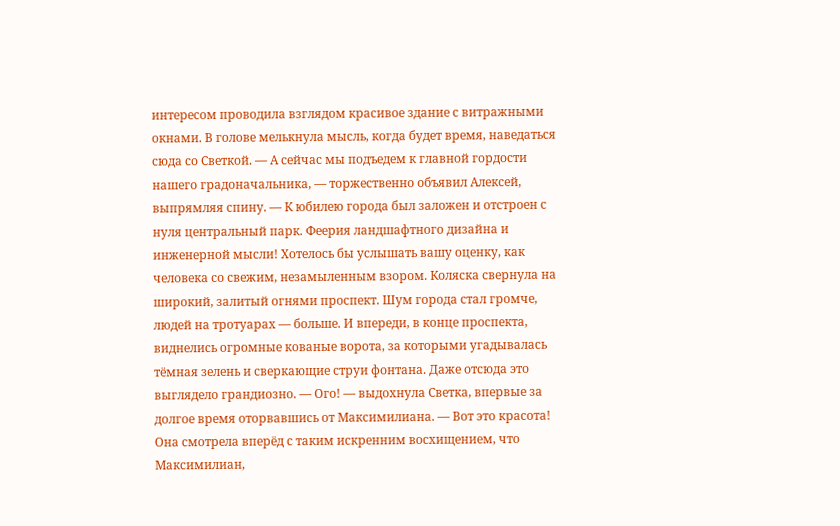интересом проводила взглядом красивое здание с витражными окнами. В голове мелькнула мысль, когда будет время, наведаться сюда со Светкой. — А сейчас мы подъедем к главной гордости нашего градоначальника, — торжественно объявил Алексей, выпрямляя спину. — К юбилею города был заложен и отстроен с нуля центральный парк. Феерия ландшафтного дизайна и инженерной мысли! Хотелось бы услышать вашу оценку, как человека со свежим, незамыленным взором. Коляска свернула на широкий, залитый огнями проспект. Шум города стал громче, людей на тротуарах — больше. И впереди, в конце проспекта, виднелись огромные кованые ворота, за которыми угадывалась тёмная зелень и сверкающие струи фонтана. Даже отсюда это выглядело грандиозно. — Ого! — выдохнула Светка, впервые за долгое время оторвавшись от Максимилиана. — Вот это красота! Она смотрела вперёд с таким искренним восхищением, что Максимилиан,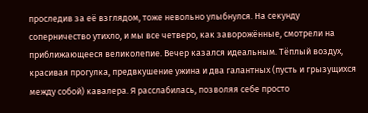проследив за её взглядом, тоже невольно улыбнулся. На секунду соперничество утихло, и мы все четверо, как заворожённые, смотрели на приближающееся великолепие. Вечер казался идеальным. Тёплый воздух, красивая прогулка, предвкушение ужина и два галантных (пусть и грызущихся между собой) кавалера. Я расслабилась, позволяя себе просто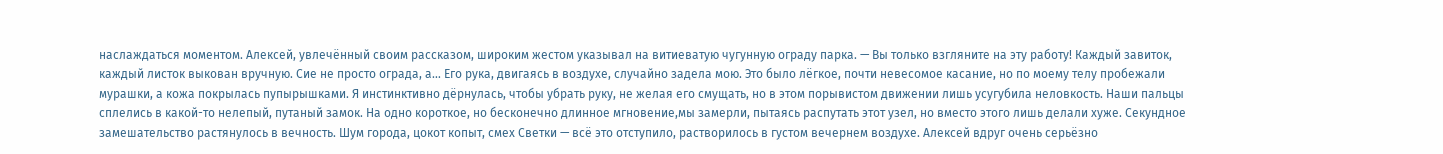наслаждаться моментом. Алексей, увлечённый своим рассказом, широким жестом указывал на витиеватую чугунную ограду парка. — Вы только взгляните на эту работу! Каждый завиток, каждый листок выкован вручную. Сие не просто ограда, а… Его рука, двигаясь в воздухе, случайно задела мою. Это было лёгкое, почти невесомое касание, но по моему телу пробежали мурашки, а кожа покрылась пупырышками. Я инстинктивно дёрнулась, чтобы убрать руку, не желая его смущать, но в этом порывистом движении лишь усугубила неловкость. Наши пальцы сплелись в какой-то нелепый, путаный замок. На одно короткое, но бесконечно длинное мгновение,мы замерли, пытаясь распутать этот узел, но вместо этого лишь делали хуже. Секундное замешательство растянулось в вечность. Шум города, цокот копыт, смех Светки — всё это отступило, растворилось в густом вечернем воздухе. Алексей вдруг очень серьёзно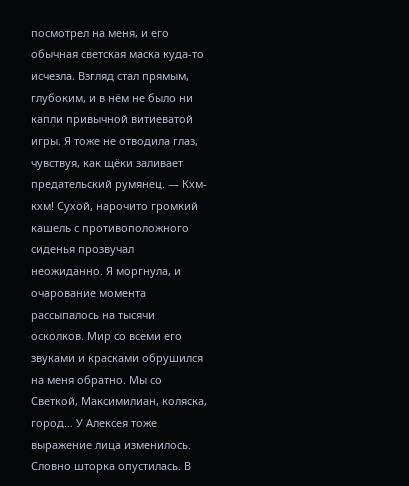посмотрел на меня, и его обычная светская маска куда-то исчезла. Взгляд стал прямым, глубоким, и в нём не было ни капли привычной витиеватой игры. Я тоже не отводила глаз, чувствуя, как щёки заливает предательский румянец. — Кхм-кхм! Сухой, нарочито громкий кашель с противоположного сиденья прозвучал неожиданно. Я моргнула, и очарование момента рассыпалось на тысячи осколков. Мир со всеми его звуками и красками обрушился на меня обратно. Мы со Светкой, Максимилиан, коляска, город… У Алексея тоже выражение лица изменилось. Словно шторка опустилась. В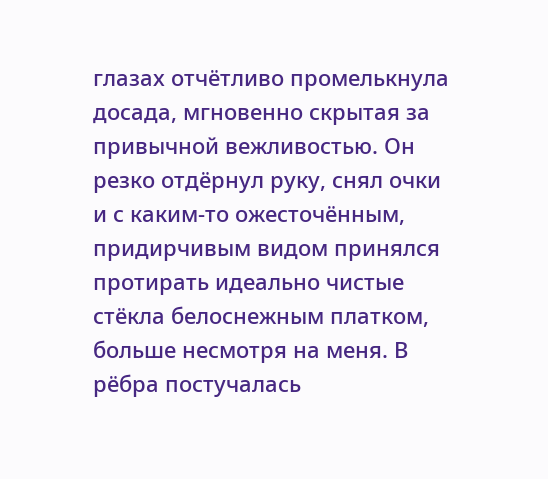глазах отчётливо промелькнула досада, мгновенно скрытая за привычной вежливостью. Он резко отдёрнул руку, снял очки и с каким-то ожесточённым, придирчивым видом принялся протирать идеально чистые стёкла белоснежным платком, больше несмотря на меня. В рёбра постучалась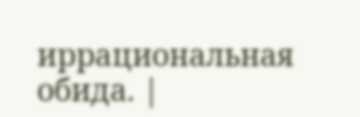иррациональная обида. |